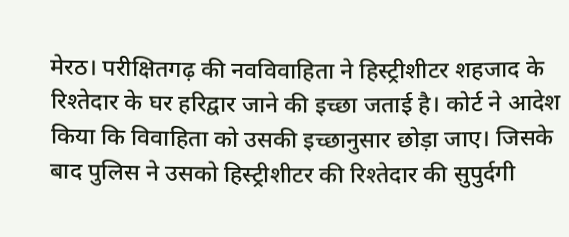मेरठ। परीक्षितगढ़ की नवविवाहिता ने हिस्ट्रीशीटर शहजाद के रिश्तेदार के घर हरिद्वार जाने की इच्छा जताई है। कोर्ट ने आदेश किया कि विवाहिता को उसकी इच्छानुसार छोड़ा जाए। जिसके बाद पुलिस ने उसको हिस्ट्रीशीटर की रिश्तेदार की सुपुर्दगी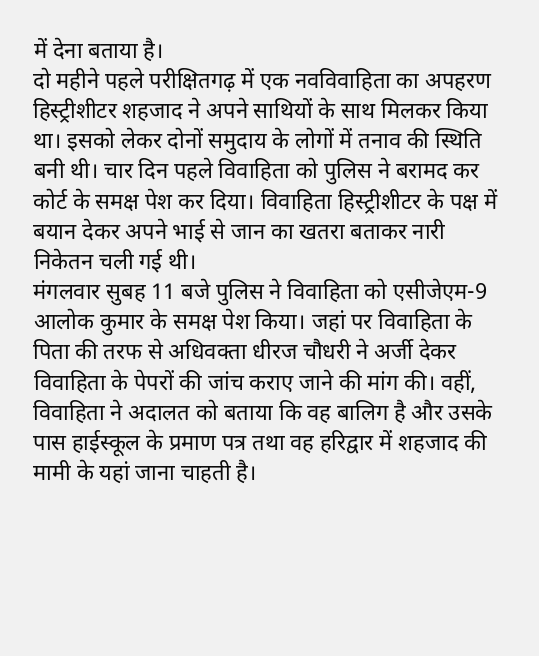में देना बताया है।
दो महीने पहले परीक्षितगढ़ में एक नवविवाहिता का अपहरण हिस्ट्रीशीटर शहजाद ने अपने साथियों के साथ मिलकर किया था। इसको लेकर दोनों समुदाय के लोगों में तनाव की स्थिति बनी थी। चार दिन पहले विवाहिता को पुलिस ने बरामद कर कोर्ट के समक्ष पेश कर दिया। विवाहिता हिस्ट्रीशीटर के पक्ष में बयान देकर अपने भाई से जान का खतरा बताकर नारी निकेतन चली गई थी।
मंगलवार सुबह 11 बजे पुलिस ने विवाहिता को एसीजेएम-9 आलोक कुमार के समक्ष पेश किया। जहां पर विवाहिता के पिता की तरफ से अधिवक्ता धीरज चौधरी ने अर्जी देकर विवाहिता के पेपरों की जांच कराए जाने की मांग की। वहीं, विवाहिता ने अदालत को बताया कि वह बालिग है और उसके पास हाईस्कूल के प्रमाण पत्र तथा वह हरिद्वार में शहजाद की मामी के यहां जाना चाहती है।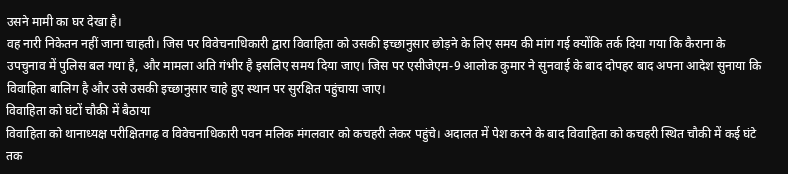उसने मामी का घर देखा है।
वह नारी निकेतन नहीं जाना चाहती। जिस पर विवेचनाधिकारी द्वारा विवाहिता को उसकी इच्छानुसार छोड़ने के लिए समय की मांग गई क्योंकि तर्क दिया गया कि कैराना के उपचुनाव में पुलिस बल गया है, और मामला अति गंभीर है इसलिए समय दिया जाए। जिस पर एसीजेएम-9 आलोक कुमार ने सुनवाई के बाद दोपहर बाद अपना आदेश सुनाया कि विवाहिता बालिग है और उसे उसकी इच्छानुसार चाहे हुए स्थान पर सुरक्षित पहुंचाया जाए।
विवाहिता को घंटों चौकी में बैठाया
विवाहिता को थानाध्यक्ष परीक्षितगढ़ व विवेचनाधिकारी पवन मलिक मंगलवार को कचहरी लेकर पहुंचे। अदालत में पेश करने के बाद विवाहिता को कचहरी स्थित चौकी में कई घंटे तक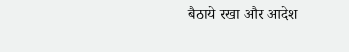बैठाये रखा और आदेश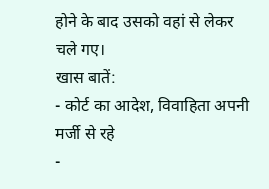होने के बाद उसको वहां से लेकर चले गए।
खास बातें:
- कोर्ट का आदेश, विवाहिता अपनी मर्जी से रहे
-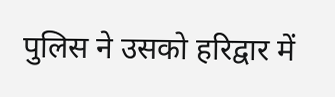पुलिस ने उसको हरिद्वार में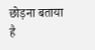छोड़ना बताया है